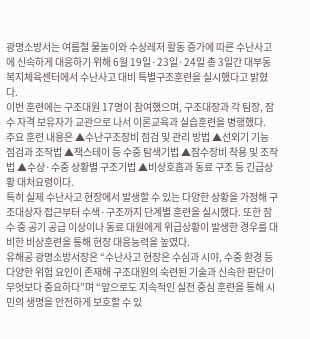광명소방서는 여름철 물놀이와 수상레저 활동 증가에 따른 수난사고에 신속하게 대응하기 위해 6월 19일·23일·24일 총 3일간 대부동복지체육센터에서 수난사고 대비 특별구조훈련을 실시했다고 밝혔다.
이번 훈련에는 구조대원 17명이 참여했으며, 구조대장과 각 팀장, 잠수 자격 보유자가 교관으로 나서 이론교육과 실습훈련을 병행했다.
주요 훈련 내용은 ▲수난구조장비 점검 및 관리 방법 ▲선외기 기능 점검과 조작법 ▲잭스테이 등 수중 탐색기법 ▲잠수장비 착용 및 조작법 ▲수상·수중 상황별 구조기법 ▲비상호흡과 동료 구조 등 긴급상황 대처요령이다.
특히 실제 수난사고 현장에서 발생할 수 있는 다양한 상황을 가정해 구조대상자 접근부터 수색·구조까지 단계별 훈련을 실시했다. 또한 잠수 중 공기 공급 이상이나 동료 대원에게 위급상황이 발생한 경우를 대비한 비상훈련을 통해 현장 대응능력을 높였다.
유해공 광명소방서장은 “수난사고 현장은 수심과 시야, 수중 환경 등 다양한 위험 요인이 존재해 구조대원의 숙련된 기술과 신속한 판단이 무엇보다 중요하다”며 “앞으로도 지속적인 실전 중심 훈련을 통해 시민의 생명을 안전하게 보호할 수 있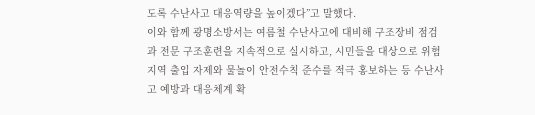도록 수난사고 대응역량을 높이겠다”고 말했다.
이와 함께 광명소방서는 여름철 수난사고에 대비해 구조장비 점검과 전문 구조훈련을 지속적으로 실시하고, 시민들을 대상으로 위험지역 출입 자제와 물놀이 안전수칙 준수를 적극 홍보하는 등 수난사고 예방과 대응체계 확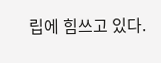립에 힘쓰고 있다.